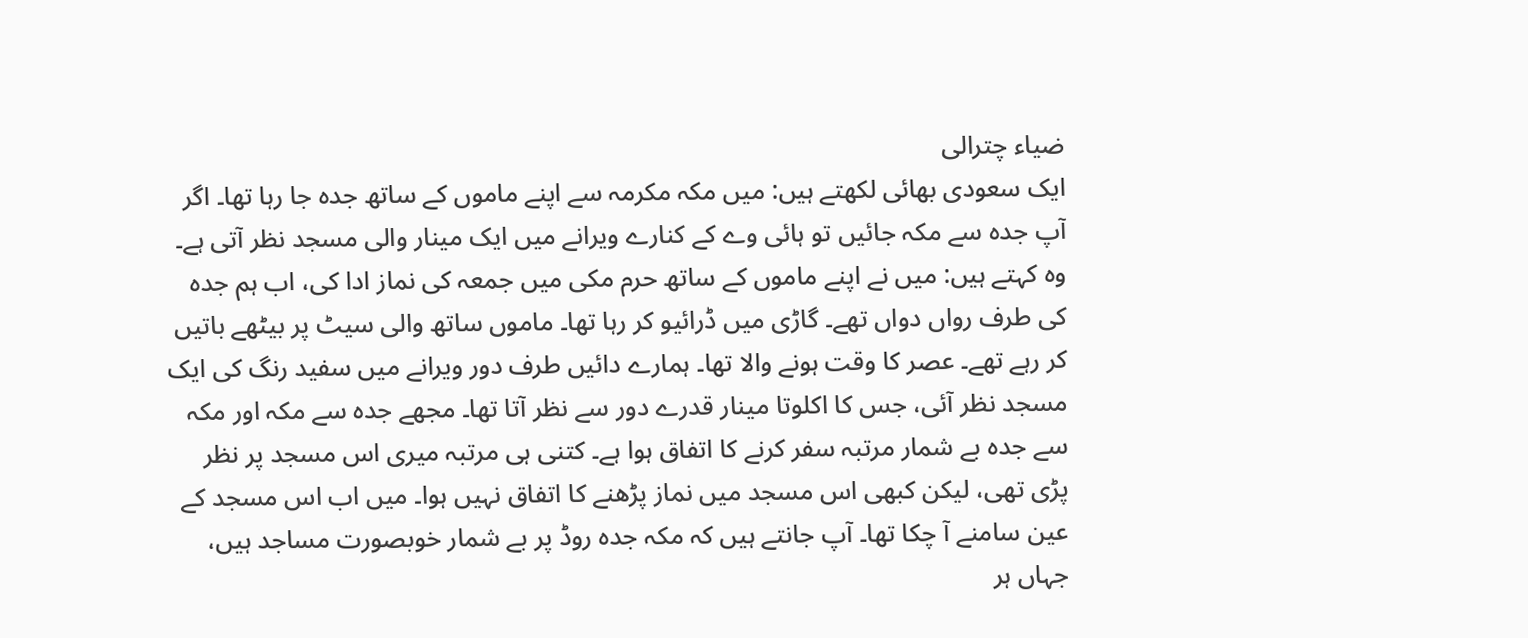ضیاء چترالی
ایک سعودی بھائی لکھتے ہیں: میں مکہ مکرمہ سے اپنے ماموں کے ساتھ جدہ جا رہا تھا۔ اگر آپ جدہ سے مکہ جائیں تو ہائی وے کے کنارے ویرانے میں ایک مینار والی مسجد نظر آتی ہے۔
وہ کہتے ہیں: میں نے اپنے ماموں کے ساتھ حرم مکی میں جمعہ کی نماز ادا کی، اب ہم جدہ کی طرف رواں دواں تھے۔ گاڑی میں ڈرائیو کر رہا تھا۔ ماموں ساتھ والی سیٹ پر بیٹھے باتیں کر رہے تھے۔ عصر کا وقت ہونے والا تھا۔ ہمارے دائیں طرف دور ویرانے میں سفید رنگ کی ایک مسجد نظر آئی، جس کا اکلوتا مینار قدرے دور سے نظر آتا تھا۔ مجھے جدہ سے مکہ اور مکہ سے جدہ بے شمار مرتبہ سفر کرنے کا اتفاق ہوا ہے۔ کتنی ہی مرتبہ میری اس مسجد پر نظر پڑی تھی، لیکن کبھی اس مسجد میں نماز پڑھنے کا اتفاق نہیں ہوا۔ میں اب اس مسجد کے عین سامنے آ چکا تھا۔ آپ جانتے ہیں کہ مکہ جدہ روڈ پر بے شمار خوبصورت مساجد ہیں، جہاں ہر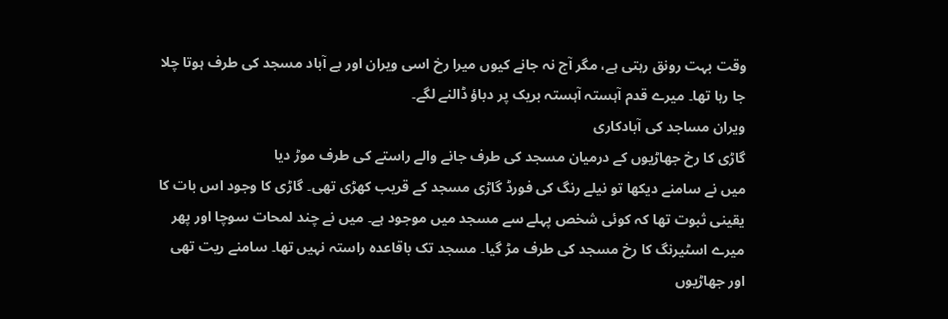وقت بہت رونق رہتی ہے، مگر آج نہ جانے کیوں میرا رخ اسی ویران اور بے آباد مسجد کی طرف ہوتا چلا جا رہا تھا۔ میرے قدم آہستہ آہستہ بریک پر دباؤ ڈالنے لگے۔
ویران مساجد کی آبادکاری
گاڑی کا رخ جھاڑیوں کے درمیان مسجد کی طرف جانے والے راستے کی طرف موڑ دیا
میں نے سامنے دیکھا تو نیلے رنگ کی فورڈ گاڑی مسجد کے قریب کھڑی تھی۔ گاڑی کا وجود اس بات کا یقینی ثبوت تھا کہ کوئی شخص پہلے سے مسجد میں موجود ہے۔ میں نے چند لمحات سوچا اور پھر میرے اسٹیرنگ کا رخ مسجد کی طرف مڑ گیا۔ مسجد تک باقاعدہ راستہ نہیں تھا۔ سامنے ریت تھی اور جھاڑیوں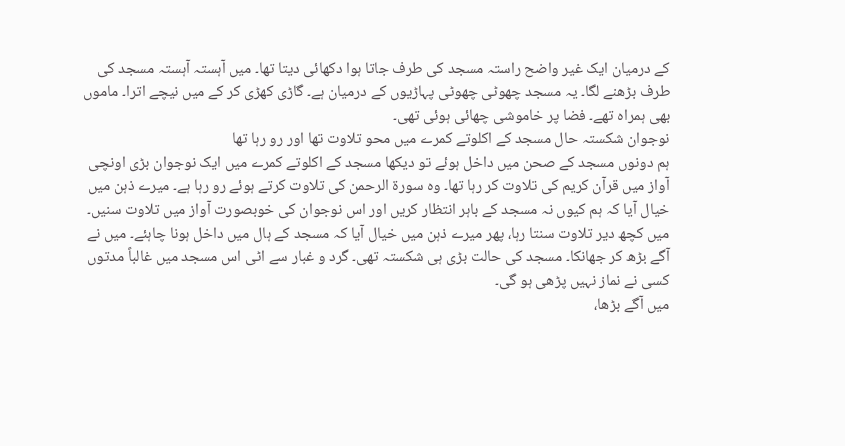کے درمیان ایک غیر واضح راستہ مسجد کی طرف جاتا ہوا دکھائی دیتا تھا۔ میں آہستہ آہستہ مسجد کی طرف بڑھنے لگا۔ یہ مسجد چھوٹی چھوٹی پہاڑیوں کے درمیان ہے۔ گاڑی کھڑی کر کے میں نیچے اترا۔ ماموں بھی ہمراہ تھے۔ فضا پر خاموشی چھائی ہوئی تھی۔
نوجوان شکستہ حال مسجد کے اکلوتے کمرے میں محو تلاوت تھا اور رو رہا تھا
ہم دونوں مسجد کے صحن میں داخل ہوئے تو دیکھا مسجد کے اکلوتے کمرے میں ایک نوجوان بڑی اونچی آواز میں قرآن کریم کی تلاوت کر رہا تھا۔ وہ سورة الرحمن کی تلاوت کرتے ہوئے رو رہا ہے۔ میرے ذہن میں خیال آیا کہ ہم کیوں نہ مسجد کے باہر انتظار کریں اور اس نوجوان کی خوبصورت آواز میں تلاوت سنیں۔ میں کچھ دیر تلاوت سنتا رہا، پھر میرے ذہن میں خیال آیا کہ مسجد کے ہال میں داخل ہونا چاہئے۔ میں نے آگے بڑھ کر جھانکا۔ مسجد کی حالت بڑی ہی شکستہ تھی۔ گرد و غبار سے اٹی اس مسجد میں غالباً مدتوں کسی نے نماز نہیں پڑھی ہو گی۔
میں آگے بڑھا،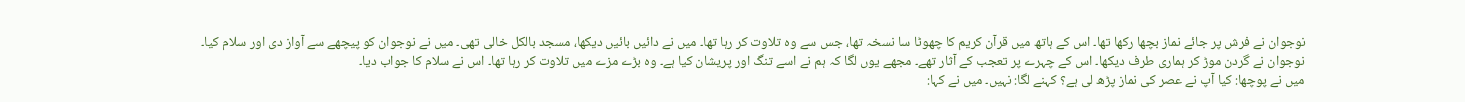نوجوان نے فرش پر جائے نماز بچھا رکھا تھا۔ اس کے ہاتھ میں قرآن کریم کا چھوٹا سا نسخہ تھا، جس سے وہ تلاوت کر رہا تھا۔ میں نے دائیں بائیں دیکھا، مسجد بالکل خالی تھی۔ میں نے نوجوان کو پیچھے سے آواز دی اور سلام کیا۔ نوجوان نے گردن موڑ کر ہماری طرف دیکھا۔ اس کے چہرے پر تعجب کے آثار تھے۔ مجھے یوں لگا کہ ہم نے اسے تنگ اور پریشان کیا ہے۔ وہ بڑے مزے میں تلاوت کر رہا تھا۔ اس نے سلام کا جواب دیا۔
میں نے پوچھا: کیا آپ نے عصر کی نماز پڑھ لی ہے؟ کہنے لگا: نہیں۔ میں نے کہا: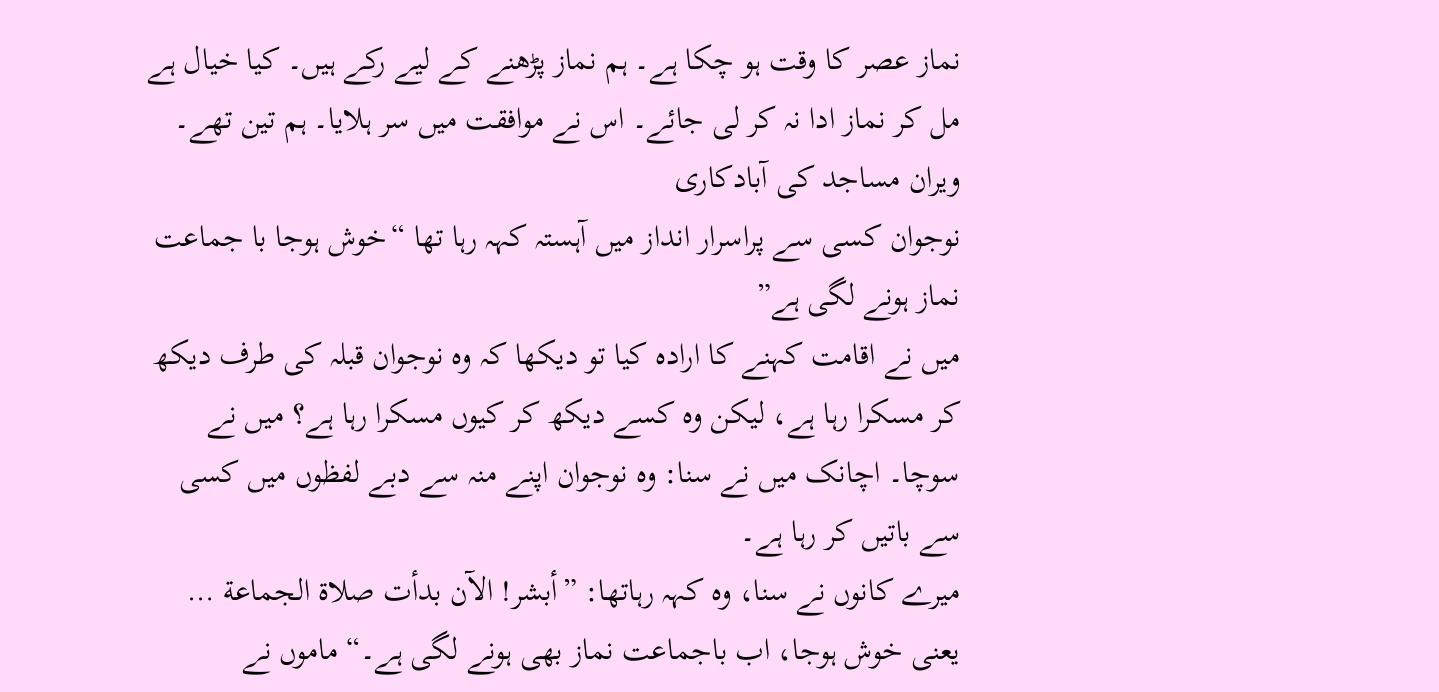نماز عصر کا وقت ہو چکا ہے۔ ہم نماز پڑھنے کے لیے رکے ہیں۔ کیا خیال ہے مل کر نماز ادا نہ کر لی جائے۔ اس نے موافقت میں سر ہلایا۔ ہم تین تھے۔
ویران مساجد کی آبادکاری
نوجوان کسی سے پراسرار انداز میں آہستہ کہہ رہا تھا “خوش ہوجا با جماعت نماز ہونے لگی ہے”
میں نے اقامت کہنے کا ارادہ کیا تو دیکھا کہ وہ نوجوان قبلہ کی طرف دیکھ کر مسکرا رہا ہے، لیکن وہ کسے دیکھ کر کیوں مسکرا رہا ہے؟ میں نے سوچا۔ اچانک میں نے سنا: وہ نوجوان اپنے منہ سے دبے لفظوں میں کسی سے باتیں کر رہا ہے۔
میرے کانوں نے سنا، وہ کہہ رہاتھا: ”أبشر! الآن بدأت صلاة الجماعة … یعنی خوش ہوجا، اب باجماعت نماز بھی ہونے لگی ہے۔“ ماموں نے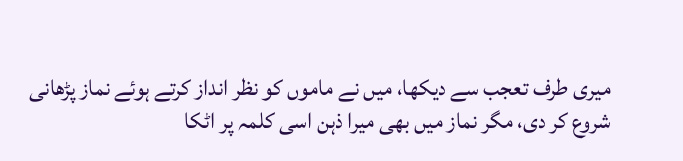میری طرف تعجب سے دیکھا، میں نے ماموں کو نظر انداز کرتے ہوئے نماز پڑھانی شروع کر دی، مگر نماز میں بھی میرا ذہن اسی کلمہ پر اٹکا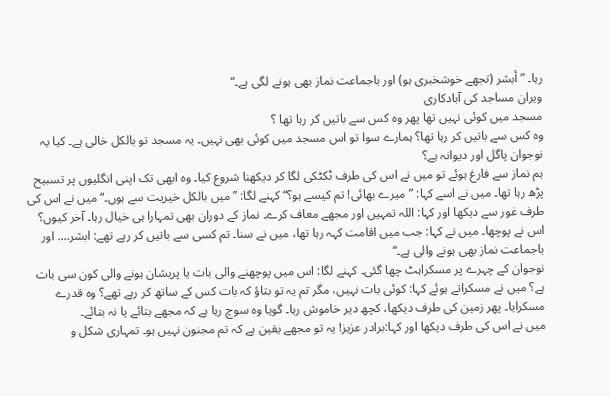رہا۔ ”أبشر (تجھے خوشخبری ہو) اور باجماعت نماز بھی ہونے لگی ہے۔“
ویران مساجد کی آبادکاری
مسجد میں کوئی نہیں تھا پھر وہ کس سے باتیں کر رہا تھا ؟
وہ کس سے باتیں کر رہا تھا؟ ہمارے سوا تو اس مسجد میں کوئی بھی نہیں۔ یہ مسجد تو بالکل خالی ہے۔ کیا یہ نوجوان پاگل اور دیوانہ ہے؟
ہم نماز سے فارغ ہوئے تو میں نے اس کی طرف ٹکٹکی لگا کر دیکھنا شروع کیا۔ وہ ابھی تک اپنی انگلیوں پر تسبیح پڑھ رہا تھا۔ میں نے اسے کہا: ”میرے بھائی! تم کیسے ہو؟“ کہنے لگا: ”میں بالکل خیریت سے ہوں۔“ میں نے اس کی طرف غور سے دیکھا اور کہا: اللہ تمہیں اور مجھے معاف کرے۔ نماز کے دوران بھی تمہارا ہی خیال رہا۔ آخر کیوں؟ اس نے پوچھا۔ میں نے کہا: جب میں اقامت کہہ رہا تھا، میں نے سنا۔ تم کسی سے باتیں کر رہے تھے: ابشر…. اور باجماعت نماز بھی ہونے والی ہے۔“
نوجوان کے چہرے پر مسکراہٹ چھا گئی۔ کہنے لگا: اس میں پوچھنے والی بات یا پریشان ہونے والی کون سی بات ہے؟ میں نے مسکراتے ہوئے کہا: کوئی بات نہیں، مگر تم یہ تو بتاؤ کہ بات کس کے ساتھ کر رہے تھے؟ وہ قدرے مسکرایا۔ پھر زمین کی طرف دیکھا، کچھ دیر خاموش رہا۔ گویا وہ سوچ رہا ہے کہ مجھے بتائے یا نہ بتائے۔
میں نے اس کی طرف دیکھا اور کہا:برادر عزیز! یہ تو مجھے یقین ہے کہ تم مجنون نہیں ہو۔ تمہاری شکل و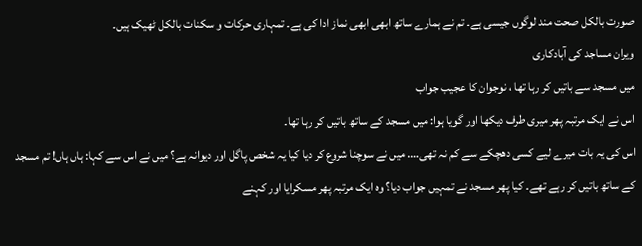صورت بالکل صحت مند لوگوں جیسی ہے۔ تم نے ہمارے ساتھ ابھی ابھی نماز ادا کی ہے۔ تمہاری حرکات و سکنات بالکل ٹھیک ہیں۔
ویران مساجد کی آبادکاری
میں مسجد سے باتیں کر رہا تھا ، نوجوان کا عجیب جواب
اس نے ایک مرتبہ پھر میری طرف دیکھا اور گویا ہوا: میں مسجد کے ساتھ باتیں کر رہا تھا۔
اس کی یہ بات میرے لیے کسی دھچکے سے کم نہ تھی…. میں نے سوچنا شروع کر دیا کیا یہ شخص پاگل اور دیوانہ ہے؟ میں نے اس سے کہا: ہاں ہاں! تم مسجد کے ساتھ باتیں کر رہے تھے۔ کیا پھر مسجد نے تمہیں جواب دیا؟ وہ ایک مرتبہ پھر مسکرایا اور کہنے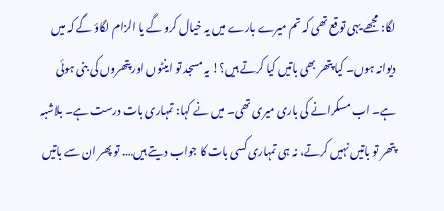لگا: مجھے یہی توقع تھی کہ تم میرے بارے میں یہ خیال کرو گے یا الزام لگاؤ گے کہ میں دیوانہ ہوں۔ کیا پتھر بھی باتیں کیا کرتے ہیں؟! یہ مسجد تو اینٹوں اور پتھروں کی بنی ہوئی ہے۔ اب مسکرانے کی باری میری تھی۔ میں نے کہا: تمہاری بات درست ہے۔ بلاشبہ پتھر تو باتیں نہیں کرتے، نہ ہی تمہاری کسی بات کا جواب دیتے ہیں…. تو پھر ان سے باتیں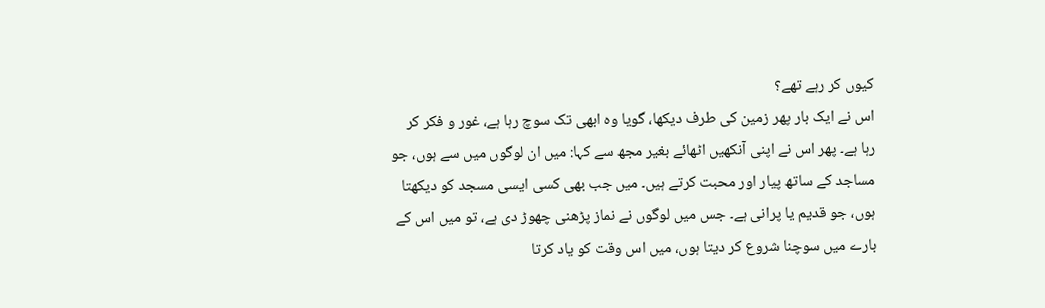کیوں کر رہے تھے؟
اس نے ایک بار پھر زمین کی طرف دیکھا، گویا وہ ابھی تک سوچ رہا ہے، غور و فکر کر رہا ہے۔ پھر اس نے اپنی آنکھیں اٹھائے بغیر مجھ سے کہا: میں ان لوگوں میں سے ہوں، جو مساجد کے ساتھ پیار اور محبت کرتے ہیں۔ میں جب بھی کسی ایسی مسجد کو دیکھتا ہوں، جو قدیم یا پرانی ہے۔ جس میں لوگوں نے نماز پڑھنی چھوڑ دی ہے، تو میں اس کے بارے میں سوچنا شروع کر دیتا ہوں، میں اس وقت کو یاد کرتا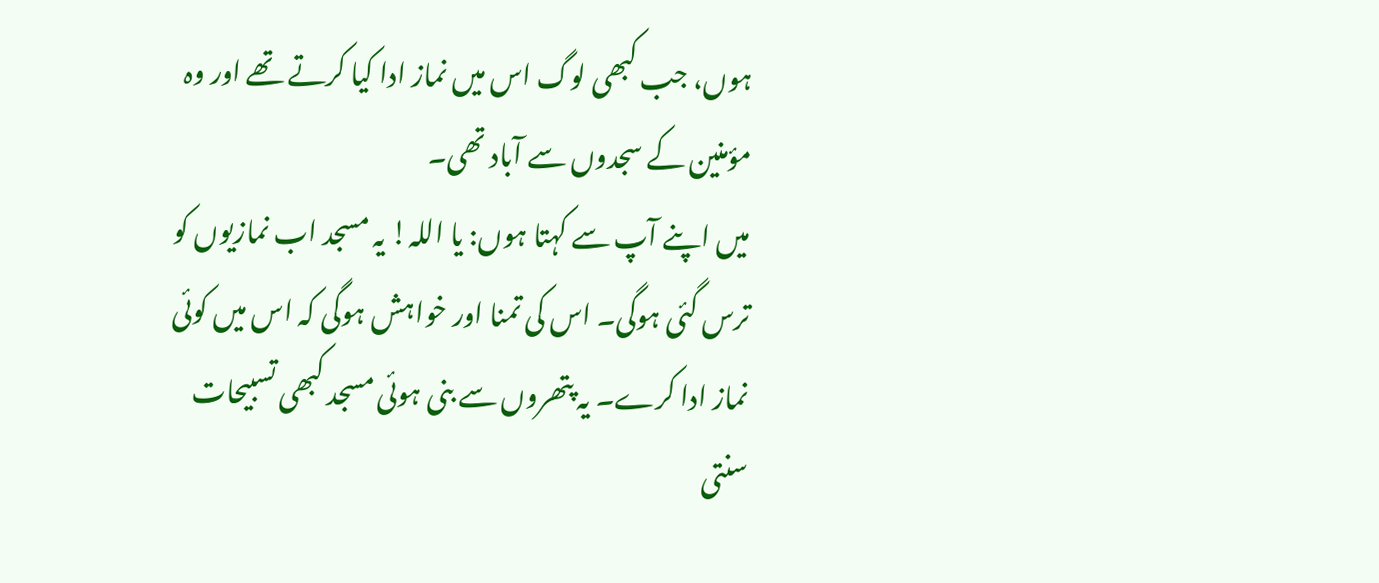ہوں، جب کبھی لوگ اس میں نماز ادا کیا کرتے تھے اور وہ مؤمنین کے سجدوں سے آباد تھی۔
میں اپنے آپ سے کہتا ہوں: یا اللہ! یہ مسجد اب نمازیوں کو ترس گئی ہوگی۔ اس کی تمنا اور خواہش ہوگی کہ اس میں کوئی نماز ادا کرے۔ یہ پتھروں سے بنی ہوئی مسجد کبھی تسبیحات سنتی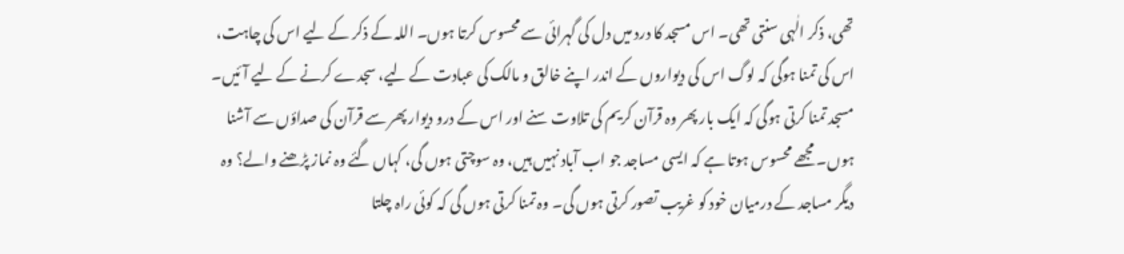تھی، ذکر الٰہی سنتی تھی۔ اس مسجد کا درد میں دل کی گہرائی سے محسوس کرتا ہوں۔ اللہ کے ذکر کے لیے اس کی چاہت، اس کی تمنا ہوگی کہ لوگ اس کی دیواروں کے اندر اپنے خالق و مالک کی عبادت کے لیے، سجدے کرنے کے لیے آئیں۔
مسجد تمنا کرتی ہوگی کہ ایک بار پھر وہ قرآن کریم کی تلاوت سنے اور اس کے درو دیوار پھر سے قرآن کی صداؤں سے آشنا ہوں۔ مجھے محسوس ہوتا ہے کہ ایسی مساجد جو اب آباد نہیں ہیں، وہ سوچتی ہوں گی، کہاں گئے وہ نماز پڑھنے والے؟ وہ دیگر مساجد کے درمیان خود کو غریب تصور کرتی ہوں گی۔ وہ تمنا کرتی ہوں گی کہ کوئی راہ چلتا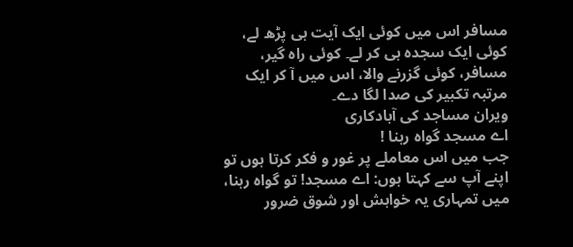مسافر اس میں کوئی ایک آیت ہی پڑھ لے، کوئی ایک سجدہ ہی کر لے۔ کوئی راہ گیر، مسافر، کوئی گزرنے والا، اس میں آ کر ایک مرتبہ تکبیر کی صدا لگا دے۔
ویران مساجد کی آبادکاری
اے مسجد گواہ رہنا !
جب میں اس معاملے پر غور و فکر کرتا ہوں تو اپنے آپ سے کہتا ہوں: اے مسجد! تو گواہ رہنا، میں تمہاری یہ خواہش اور شوق ضرور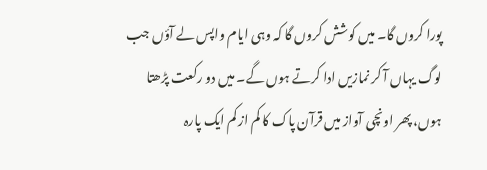پورا کروں گا۔ میں کوشش کروں گا کہ وہی ایام واپس لے آؤں جب لوگ یہاں آ کر نمازیں ادا کرتے ہوں گے۔ میں دو رکعت پڑھتا ہوں، پھر اونچی آواز میں قرآن پاک کا کم از کم ایک پارہ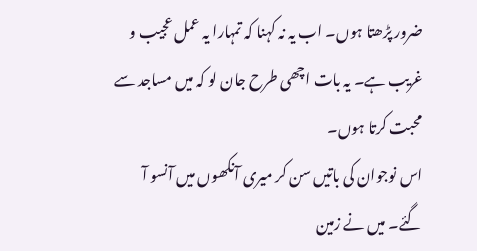ضرور پڑھتا ہوں۔ اب یہ نہ کہنا کہ تمہارا یہ عمل عجیب و غریب ہے۔ یہ بات اچھی طرح جان لو کہ میں مساجد سے محبت کرتا ہوں۔
اس نوجوان کی باتیں سن کر میری آنکھوں میں آنسو آ گئے۔ میں نے زمین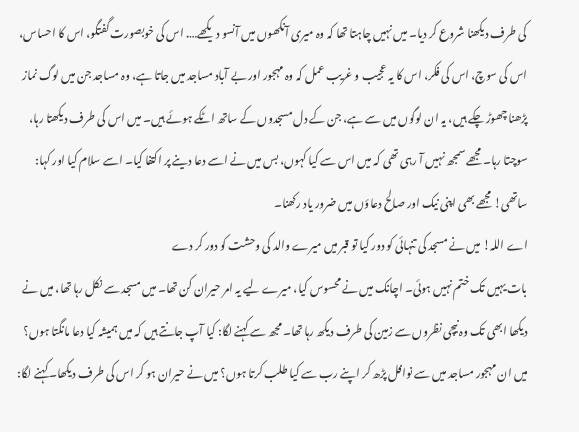کی طرف دیکھنا شروع کر دیا۔ میں نہیں چاہتا تھا کہ وہ میری آنکھوں میں آنسو دیکھے…. اس کی خوبصورت گفتگو، اس کا احساس، اس کی سوچ، اس کی فکر، اس کا یہ عجیب و غریب عمل کہ وہ مہجور اور بے آباد مساجد میں جاتا ہے، وہ مساجد جن میں لوگ نماز پڑھنا چھوڑ چکے ہیں، یہ ان لوگوں میں سے ہے، جن کے دل مسجدوں کے ساتھ اٹکے ہوئے ہیں۔ میں اس کی طرف دیکھتا رہا، سوچتا رہا۔ مجھے سمجھ نہیں آ رہی تھی کہ میں اس سے کیا کہوں، بس میں نے اسے دعا دینے پر اکتفا کیا۔ اسے سلام کیا اور کہا: ساتھی! مجھے بھی اپنی نیک اور صالح دعاؤں میں ضرور یاد رکھنا۔
اے اللہ! میں نے مسجد کی تنہائی کو دور کیا تو قبر میں میرے والد کی وحشت کو دور کر دے
بات یہیں تک ختم نہیں ہوئی۔ اچانک میں نے محسوس کیا، میرے لیے یہ امر حیران کن تھا۔ میں مسجد سے نکل رہا تھا، میں نے دیکھا ابھی تک وہ نیچی نظروں سے زمین کی طرف دیکھ رہا تھا۔ مجھ سے کہنے لگا: کیا آپ جانتے ہیں کہ میں ہمیشہ کیا دعا مانگتا ہوں؟ میں ان مہجور مساجد میں سے نوافل پڑھ کر اپنے رب سے کیا طلب کرتا ہوں؟ میں نے حیران ہو کر اس کی طرف دیکھا۔ کہنے لگا: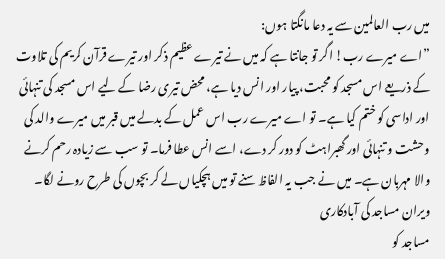میں رب العالمین سے یہ دعا مانگتا ہوں:
”اے میرے رب! اگر تو جانتا ہے کہ میں نے تیرے عظیم ذکر اور تیرے قرآن کریم کی تلاوت کے ذریعے اس مسجد کو محبت، پیار اور انس دیا ہے، محض تیری رضا کے لیے اس مسجد کی تنہائی اور اداسی کو ختم کیا ہے۔ تو اے میرے رب اس عمل کے بدلے میں قبر میں میرے والد کی وحشت و تنہائی اور گھبراہٹ کو دور کر دے، اسے انس عطا فرما۔ تو سب سے زیادہ رحم کرنے والا مہربان ہے۔ میں نے جب یہ الفاظ سنے تو میں ہچکیاں لے کر بچوں کی طرح رونے لگا۔
ویران مساجد کی آبادکاری
مساجد کو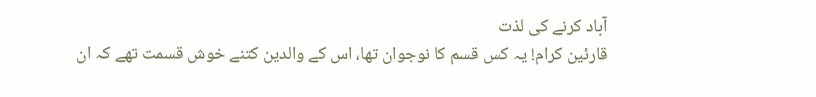آباد کرنے کی لذت
قارئین کرام! یہ کس قسم کا نوجوان تھا، اس کے والدین کتنے خوش قسمت تھے کہ ان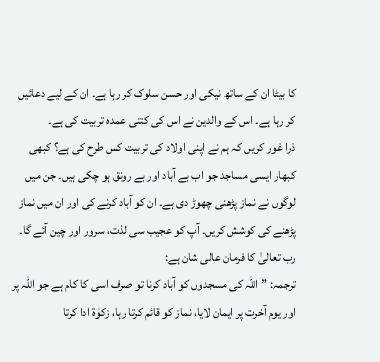کا بیٹا ان کے ساتھ نیکی اور حسن سلوک کر رہا ہے۔ ان کے لیے دعائیں کر رہا ہے۔ اس کے والدین نے اس کی کتنی عمدہ تربیت کی ہے۔
ذرا غور کریں کہ ہم نے اپنی اولاد کی تربیت کس طرح کی ہے؟ کبھی کبھار ایسی مساجد جو اب بے آباد اور بے رونق ہو چکی ہیں۔ جن میں لوگوں نے نماز پڑھنی چھوڑ دی ہے۔ ان کو آباد کرنے کی اور ان میں نماز پڑھنے کی کوشش کریں۔ آپ کو عجیب سی لذت، سرور اور چین آئے گا۔
رب تعالیٰ کا فرمان عالی شان ہے:
ترجمہ: ”اللہ کی مسجدوں کو آباد کرنا تو صرف اسی کا کام ہے جو اللہ پر اور یوم آخرت پر ایمان لایا، نماز کو قائم کرتا رہا، زکوٰة ادا کرتا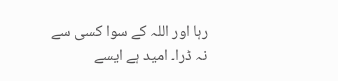رہا اور اللہ کے سوا کسی سے نہ ڈرا۔ امید ہے ایسے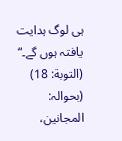ہی لوگ ہدایت یافتہ ہوں گے۔“ (التوبة: 18)
(بحوالہ: المجانین،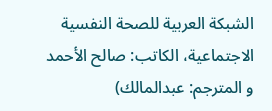الشبكة العربية للصحة النفسية الاجتماعية، الکاتب: صالح الأحمد و المترجم: عبدالمالك)